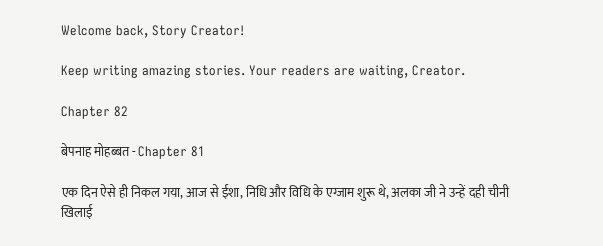Welcome back, Story Creator!

Keep writing amazing stories. Your readers are waiting, Creator.

Chapter 82

बेपनाह मोहब्बत - Chapter 81

एक दिन ऐसे ही निकल गया, आज से ईशा, निधि और विधि के एग्जाम शुरू थे, अलका जी ने उन्हें दही चीनी खिलाई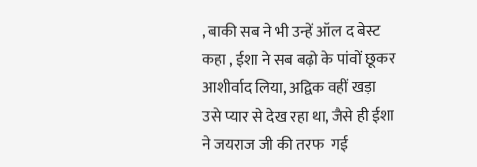, बाकी सब ने भी उन्हें ऑल द बेस्ट कहा , ईशा ने सब बढ़ो के पांवों छूकर आशीर्वाद लिया, अद्विक वहीं खड़ा उसे प्यार से देख रहा था, जैसे ही ईशा ने जयराज जी की तरफ  गई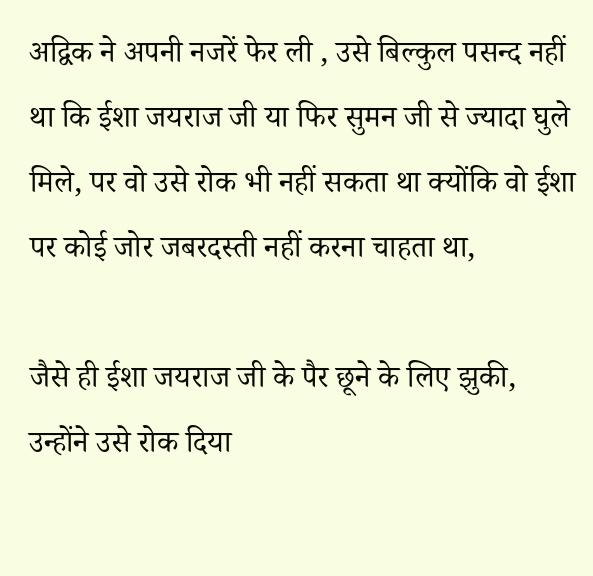अद्विक ने अपनी नजरें फेर ली , उसे बिल्कुल पसन्द नहीं था कि ईशा जयराज जी या फिर सुमन जी से ज्यादा घुले मिले, पर वो उसे रोक भी नहीं सकता था क्योंकि वो ईशा पर कोई जोर जबरदस्ती नहीं करना चाहता था,

जैसे ही ईशा जयराज जी के पैर छूने के लिए झुकी, उन्होंने उसे रोक दिया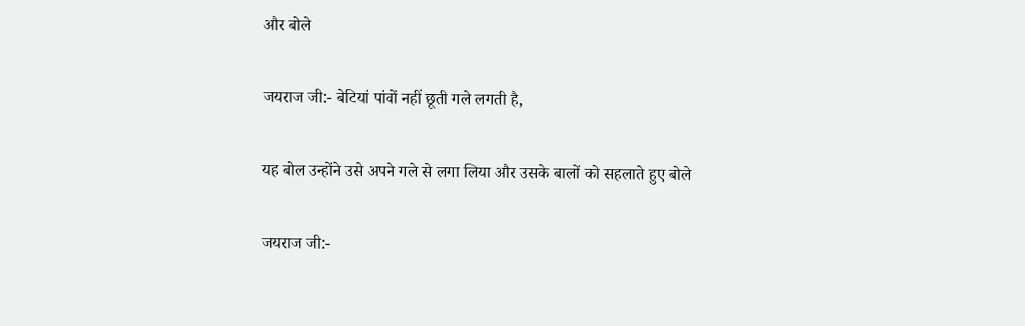और बोले

जयराज जी:- बेटियां पांवों नहीं छूती गले लगती है,

यह बोल उन्होंने उसे अपने गले से लगा लिया और उसके बालों को सहलाते हुए बोले

जयराज जी:-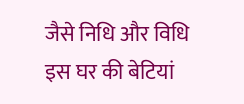जैसे निधि और विधि इस घर की बेटियां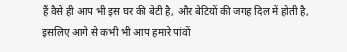हैं वैसे ही आप भी इस घर की बेटी है, और बेटियों की जगह दिल में होती है, इसलिए आगे से कभी भी आप हमारे पांवों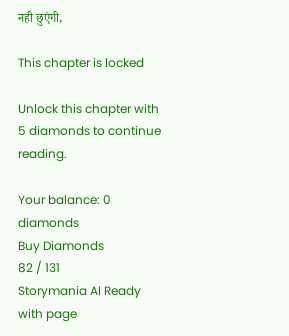नही छुएंगी,

This chapter is locked

Unlock this chapter with 5 diamonds to continue reading.

Your balance: 0 diamonds
Buy Diamonds
82 / 131
Storymania AI Ready with page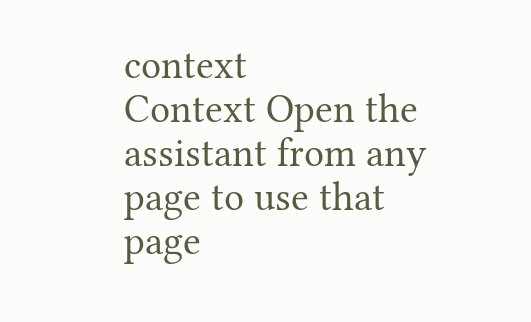context
Context Open the assistant from any page to use that page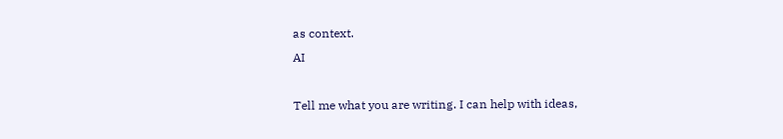as context.
AI

Tell me what you are writing. I can help with ideas,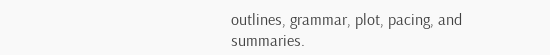outlines, grammar, plot, pacing, and summaries.